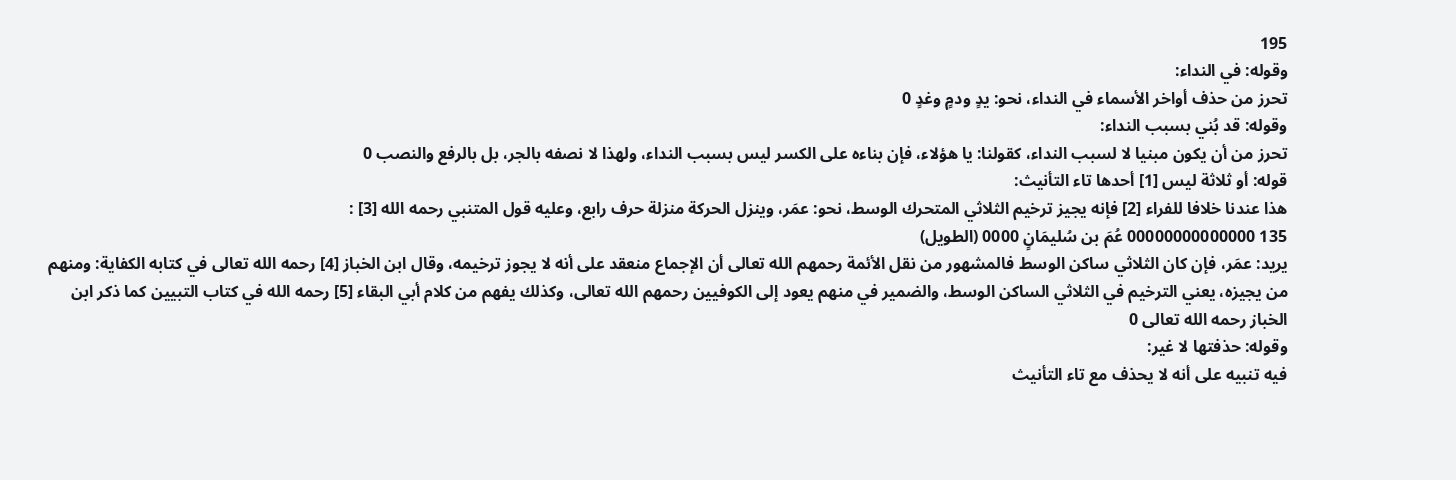195
وقوله: في النداء:
تحرز من حذف أواخر الأسماء في النداء، نحو: يدٍ ودمٍ وغدٍ 0
وقوله: قد بُني بسبب النداء:
تحرز من أن يكون مبنيا لا لسبب النداء، كقولنا: يا هؤلاء، فإن بناءه على الكسر ليس بسبب النداء، ولهذا لا نصفه بالجر، بل بالرفع والنصب 0
قوله: أو ثلاثة ليس [1] أحدها تاء التأنيث:
هذا عندنا خلافا للفراء [2] فإنه يجيز ترخيم الثلاثي المتحرك الوسط، نحو: عمَر، وينزل الحركة منزلة حرف رابع، وعليه قول المتنبي رحمه الله [3] :
135 00000000000000 عُمَ بن سُليمَانٍ 0000 (الطويل)
يريد: عمَر، فإن كان الثلاثي ساكن الوسط فالمشهور من نقل الأئمة رحمهم الله تعالى أن الإجماع منعقد على أنه لا يجوز ترخيمه، وقال ابن الخباز [4] رحمه الله تعالى في كتابه الكفاية: ومنهم من يجيزه، يعني الترخيم في الثلاثي الساكن الوسط، والضمير في منهم يعود إلى الكوفيين رحمهم الله تعالى، وكذلك يفهم من كلام أبي البقاء [5] رحمه الله في كتاب التبيين كما ذكر ابن الخباز رحمه الله تعالى 0
وقوله: حذفتها لا غير:
فيه تنبيه على أنه لا يحذف مع تاء التأنيث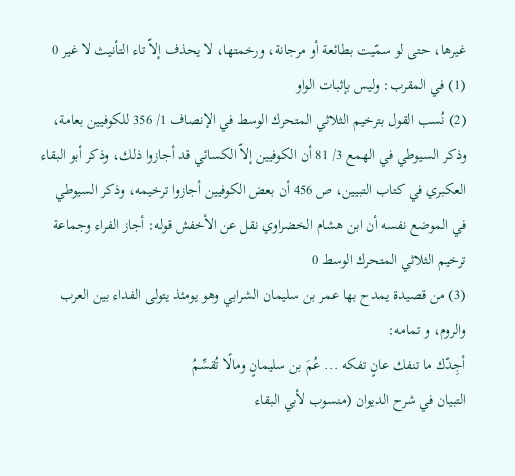غيرها، حتى لو سمّيت بطائعة أو مرجانة، ورخمتها، لا يحذف إلاّ تاء التأنيث لا غير 0
(1) في المقرب: وليس بإثبات الواو
(2) نُسب القول بترخيم الثلاثي المتحرك الوسط في الإنصاف 1/ 356 للكوفيين بعامة، وذكر السيوطي في الهمع 3/ 81 أن الكوفيين إلاّ الكسائي قد أجازوا ذلك، وذكر أبو البقاء العكبري في كتاب التبيين، ص 456 أن بعض الكوفيين أجازوا ترخيمه، وذكر السيوطي في الموضع نفسه أن ابن هشام الخضراوي نقل عن الأخفش قوله: أجاز الفراء وجماعة ترخيم الثلاثي المتحرك الوسط 0
(3) من قصيدة يمدح بها عمر بن سليمان الشرابي وهو يومئذ يتولى الفداء بين العرب والروم، و تمامه:
أجِدّك ما تنفك عانٍ تفكه ... عُمَ بن سليمانٍ ومالًا تُقسِّمُ
التبيان في شرح الديوان (منسوب لأبي البقاء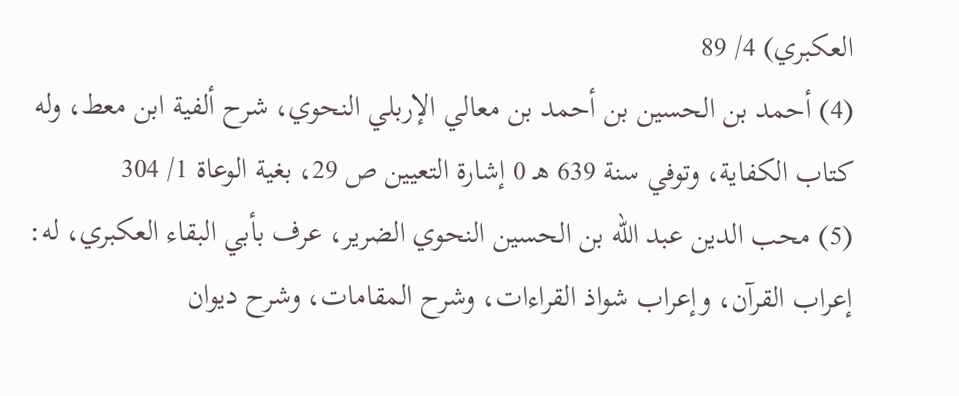العكبري) 4/ 89
(4) أحمد بن الحسين بن أحمد بن معالي الإربلي النحوي، شرح ألفية ابن معط، وله كتاب الكفاية، وتوفي سنة 639 هـ 0 إشارة التعيين ص 29، بغية الوعاة 1/ 304
(5) محب الدين عبد الله بن الحسين النحوي الضرير، عرف بأبي البقاء العكبري، له: إعراب القرآن، وإعراب شواذ القراءات، وشرح المقامات، وشرح ديوان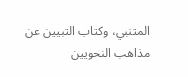المتنبي، وكتاب التبيين عن مذاهب النحويين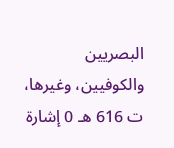البصريين والكوفيين، وغيرها، ت 616 هـ 0 إشارة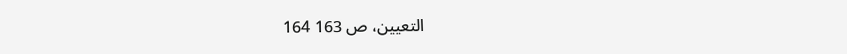التعيين، ص 163 164